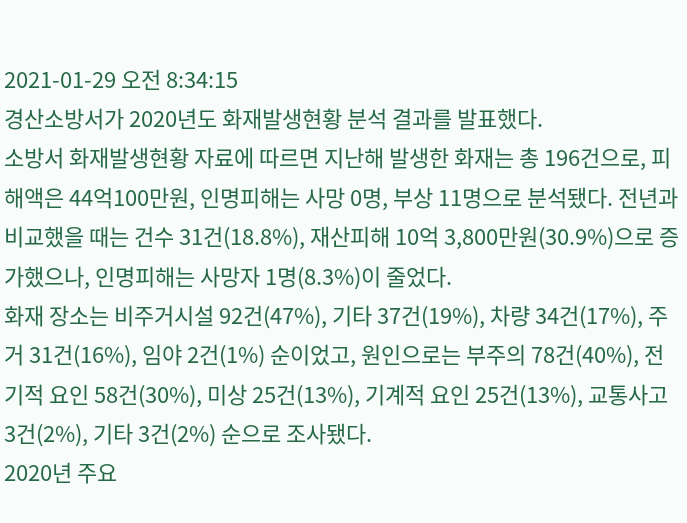2021-01-29 오전 8:34:15
경산소방서가 2020년도 화재발생현황 분석 결과를 발표했다.
소방서 화재발생현황 자료에 따르면 지난해 발생한 화재는 총 196건으로, 피해액은 44억100만원, 인명피해는 사망 0명, 부상 11명으로 분석됐다. 전년과 비교했을 때는 건수 31건(18.8%), 재산피해 10억 3,800만원(30.9%)으로 증가했으나, 인명피해는 사망자 1명(8.3%)이 줄었다.
화재 장소는 비주거시설 92건(47%), 기타 37건(19%), 차량 34건(17%), 주거 31건(16%), 임야 2건(1%) 순이었고, 원인으로는 부주의 78건(40%), 전기적 요인 58건(30%), 미상 25건(13%), 기계적 요인 25건(13%), 교통사고 3건(2%), 기타 3건(2%) 순으로 조사됐다.
2020년 주요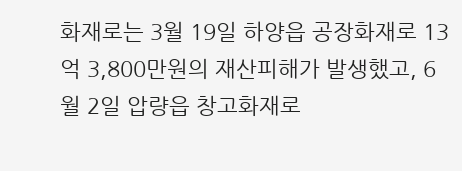화재로는 3월 19일 하양읍 공장화재로 13억 3,800만원의 재산피해가 발생했고, 6월 2일 압량읍 창고화재로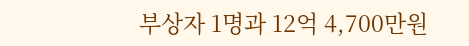부상자 1명과 12억 4,700만원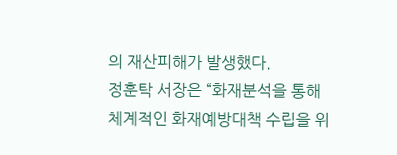의 재산피해가 발생했다.
정훈탁 서장은 “화재분석을 통해 체계적인 화재예방대책 수립을 위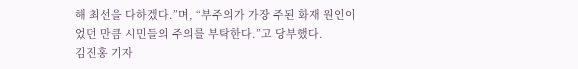해 최선을 다하겠다.”며, “부주의가 가장 주된 화재 원인이었던 만큼 시민들의 주의를 부탁한다.”고 당부했다.
김진홍 기자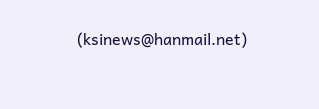(ksinews@hanmail.net)